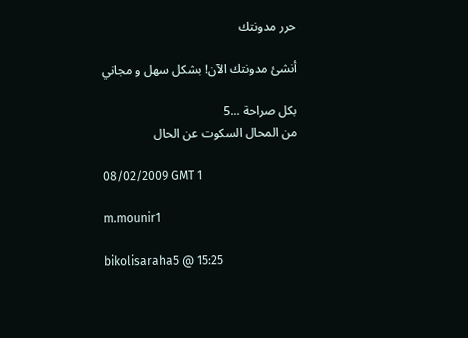حرر مدونتك

أنشئ مدونتك الآن! بشكل سهل و مجاني

بكل صراحة ...5
من المحال السكوت عن الحال

08/02/2009 GMT 1

m.mounir1

bikolisaraha5 @ 15:25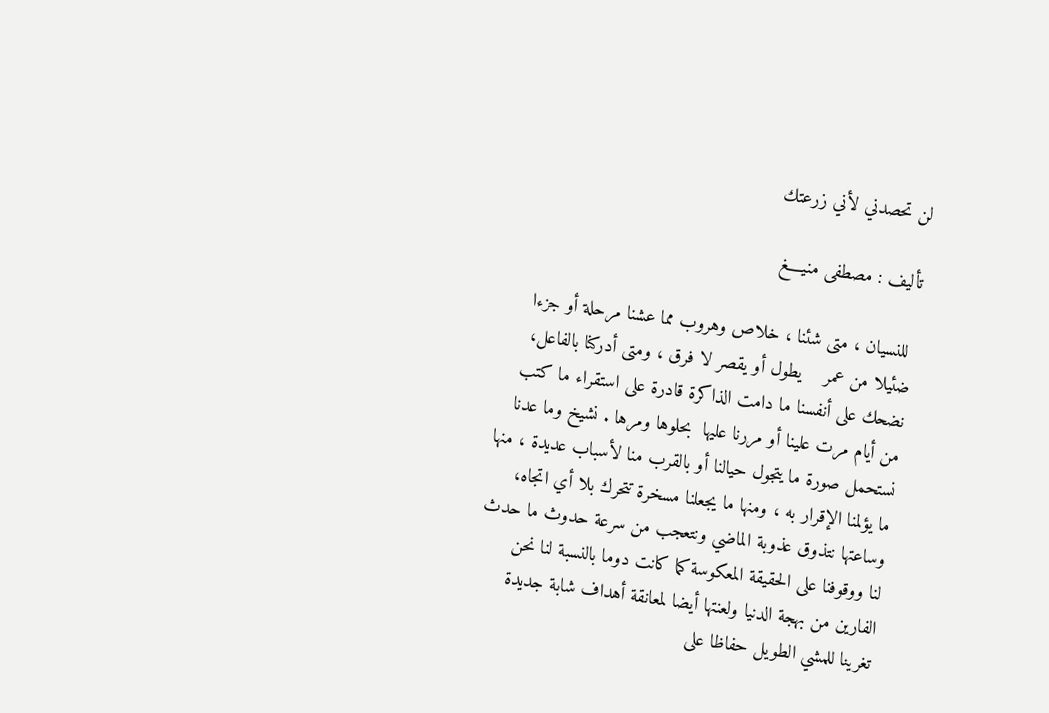لن تحصدني لأني زرعتك

تأليف : مصطفى منيــــغ

 للنسيان ، متى شئنا ، خلاص وهروب مما عشنا مرحلة أو جزءا ضئيلا من عمر    يطول أو يقصر لا فرق ، ومتى أدركنا بالفاعل، نضحك على أنفسنا ما دامت الذاكرة قادرة على استقراء ما كتب من أيام مرت علينا أو مررنا عليها  بحلوها ومرها . نشيخ وما عدنا نستحمل صورة ما يتجول حيالنا أو بالقرب منا لأسباب عديدة ، منها ما يؤلمنا الإقرار به ، ومنها ما يجعلنا مسخرة تتحرك بلا أي اتجاه، وساعتها نتذوق عذوبة الماضي ونتعجب من سرعة حدوث ما حدث لنا ووقوفنا على الحقيقة المعكوسة كما كانت دوما بالنسبة لنا نحن الفارين من بهجة الدنيا ولعنتها أيضا لمعانقة أهداف شابة جديدة تغرينا للمشي الطويل حفاظا على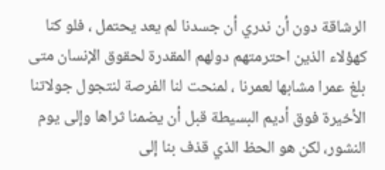الرشاقة دون أن ندري أن جسدنا لم يعد يحتمل ، فلو كنا كهؤلاء الذين احترمتهم دولهم المقدرة لحقوق الإنسان متى بلغ عمرا مشابها لعمرنا ، لمنحت لنا الفرصة لنتجول جولاتنا الأخيرة فوق أديم البسيطة قبل أن يضمنا ثراها وإلى يوم النشور، لكن هو الحظ الذي قذف بنا إلى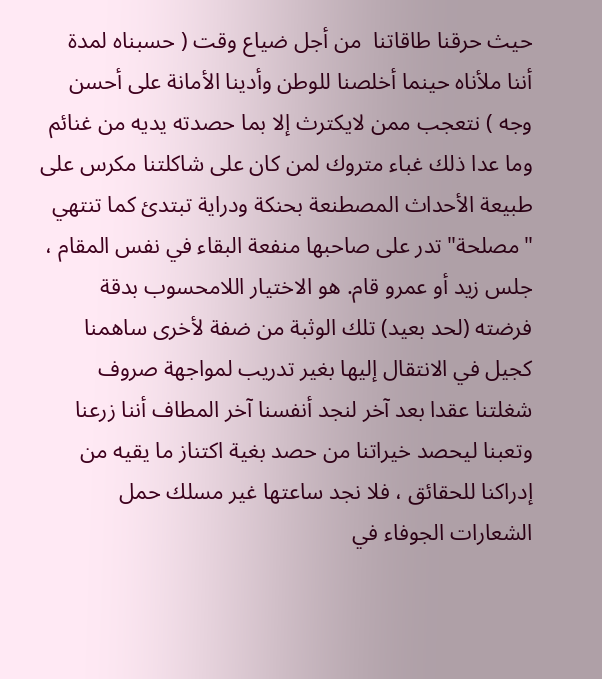حيث حرقنا طاقاتنا  من أجل ضياع وقت ( حسبناه لمدة أننا ملأناه حينما أخلصنا للوطن وأدينا الأمانة على أحسن وجه ) نتعجب ممن لايكترث إلا بما حصدته يديه من غنائم وما عدا ذلك غباء متروك لمن كان على شاكلتنا مكرس على طبيعة الأحداث المصطنعة بحنكة ودراية تبتدئ كما تنتهي "مصلحة"تدر على صاحبها منفعة البقاء في نفس المقام ، جلس زيد أو عمرو قام. هو الاختيار اللامحسوب بدقة فرضته (لحد بعيد) تلك الوثبة من ضفة لأخرى ساهمنا كجيل في الانتقال إليها بغير تدريب لمواجهة صروف شغلتنا عقدا بعد آخر لنجد أنفسنا آخر المطاف أننا زرعنا وتعبنا ليحصد خيراتنا من حصد بغية اكتناز ما يقيه من إدراكنا للحقائق ، فلا نجد ساعتها غير مسلك حمل الشعارات الجوفاء في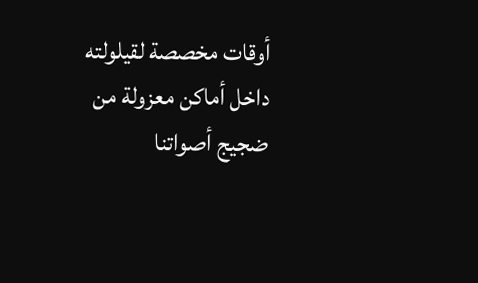أوقات مخصصة لقيلولته داخل أماكن معزولة من ضجيج أصواتنا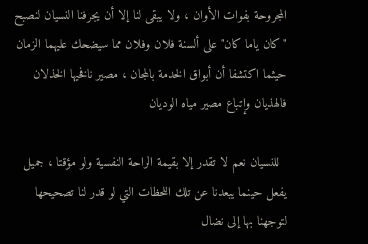المجروحة بفوات الأوان ، ولا يبقى لنا إلا أن يجرفنا النسيان لنصبح "كان ياما كان" على ألسنة فلان وفلان مما سيضحك عليهما الزمان حيثما اكتشفا أن أبواق الخدمة بالمجان ، مصير نافخيها الخذلان فالهذيان وإتباع مصير مياه الوديان

  للنسيان نعم لا تقدر إلا بقيمة الراحة النفسية ولو مؤقتا ، جميل يفعل حينما يبعدنا عن تلك اللحظات التي لو قدر لنا تصحيحها لتوجهنا بها إلى نضال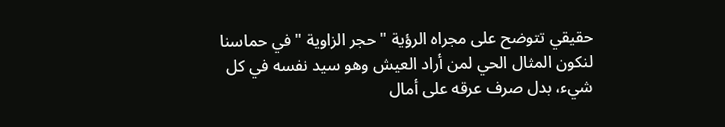حقيقي تتوضح على مجراه الرؤية " حجر الزاوية " في حماسنا لنكون المثال الحي لمن أراد العيش وهو سيد نفسه في كل شيء، بدل صرف عرقه على أمال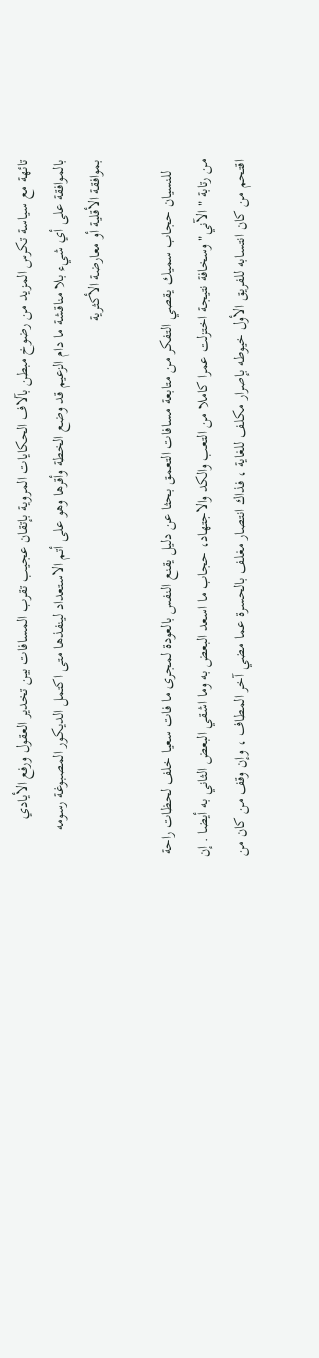تائهة مع سياسة تكرس المزيد من رضوخ مبطن بآلاف الحكايات المروية بإتقان عجيب تقرب المسافات بين تخدير العقول ورفع الأيادي بالموافقة على أي شيء بلا مناقشة ما دام الزعيم قد وضع الخطة وأقرها وهو على أتم الاستعداد لينفذها متى اكتمل الديكور المصبوغة رسومه بموافقة الأقلية أو معارضة الأكثرية

   للنسيان حجاب سميك يقصي التفكر من متابعة مسافات التعمق بحثا عن دليل يقنع النفس بالعودة لمجرى ما فات سعيا خلف لحظات راحة من رتابة " الآني" وسخافة نتيجة اختزلت عمرا كاملا من التعب والكد والاجتهاد، حجاب ما اسعد البعض به وما اشقي البعض الثاني به أيضا . إن اقتحم من كان انتسابه للفريق الأول خيوطه بإصرار مكلف للغاية ، فذاك انتصار مغلف بالحسرة عما مضي آخر المطاف ، وإن وقف من كان من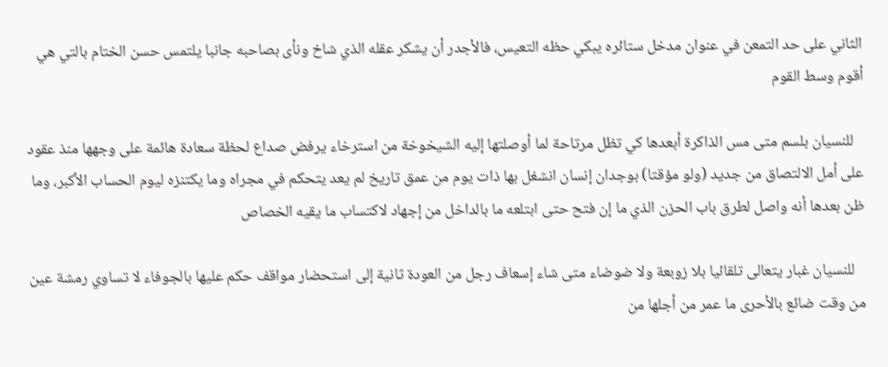الثاني على حد التمعن في عنوان مدخل ستائره يبكي حظه التعيس، فالأجدر أن يشكر عقله الذي شاخ ونأى بصاحبه جانبا يلتمس حسن الختام بالتي هي أقوم وسط القوم

   للنسيان بلسم متى مس الذاكرة أبعدها كي تظل مرتاحة لما أوصلتها إليه الشيخوخة من استرخاء يرفض صداع لحظة سعادة هائمة على وجهها منذ عقود على أمل الالتصاق من جديد (ولو مؤقتا) بوجدان إنسان انشغل بها ذات يوم من عمق تاريخ لم يعد يتحكم في مجراه وما يكتنزه ليوم الحساب الأكبر، وما ظن بعدها أنه واصل لطرق باب الحزن الذي ما إن فتح حتى ابتلعه ما بالداخل من إجهاد لاكتساب ما يقيه الخصاص

   للنسيان غبار يتعالى تلقائيا بلا زوبعة ولا ضوضاء متى شاء إسعاف رجل من العودة ثانية إلى استحضار مواقف حكم عليها بالجوفاء لا تساوي رمشة عين من وقت ضائع بالأحرى ما عمر من أجلها من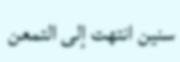سنين انتهت إلى التمعن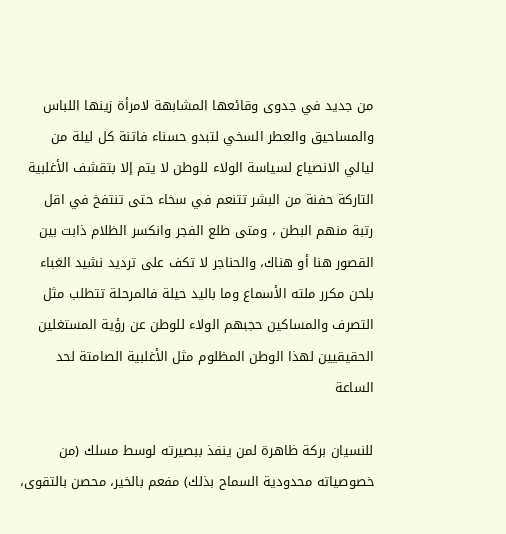من جديد في جدوى وقائعها المشابهة لامرأة زينها اللباس والمساحيق والعطر السخي لتبدو حسناء فاتنة كل ليلة من ليالي الانصياع لسياسة الولاء للوطن لا يتم إلا بتقشف الأغلبية التاركة حفنة من البشر تتنعم في سخاء حتى تنتفخ في اقل رتبة منهم البطن ، ومتى طلع الفجر وانكسر الظلام ذابت بين القصور هنا أو هناك، والحناجر لا تكف على ترديد نشيد الغباء بلحن مكرر ملته الأسماع وما باليد حيلة فالمرحلة تتطلب مثل التصرف والمساكين حجبهم الولاء للوطن عن رؤية المستغلين الحقيقيين لهذا الوطن المظلوم مثل الأغلبية الصامتة لحد الساعة

للنسيان بركة ظاهرة لمن ينفذ ببصيرته لوسط مسلك (من خصوصياته محدودية السماح بذلك) مفعم بالخير، محصن بالتقوى،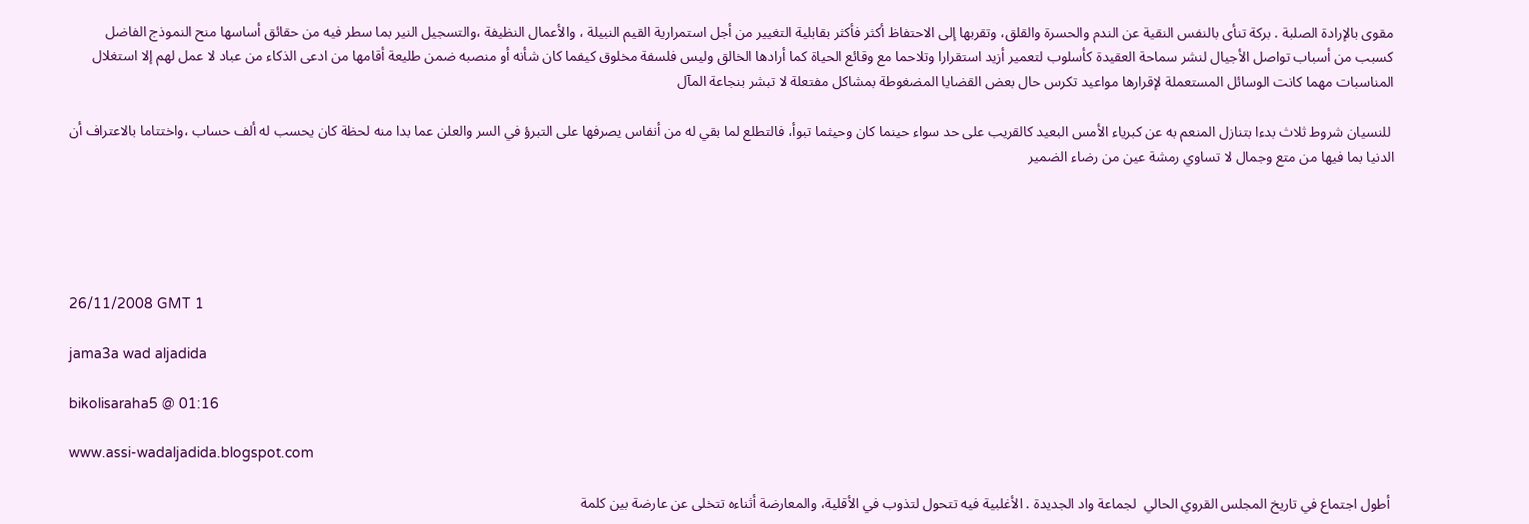مقوى بالإرادة الصلبة . بركة تنأى بالنفس النقية عن الندم والحسرة والقلق، وتقربها إلى الاحتفاظ أكثر فأكثر بقابلية التغيير من أجل استمرارية القيم النبيلة ، والأعمال النظيفة ،والتسجيل النير بما سطر فيه من حقائق أساسها منح النموذج الفاضل كسبب من أسباب تواصل الأجيال لنشر سماحة العقيدة كأسلوب لتعمير أزيد استقرارا وتلاحما مع وقائع الحياة كما أرادها الخالق وليس فلسفة مخلوق كيفما كان شأنه أو منصبه ضمن طليعة أقامها من ادعى الذكاء من عباد لا عمل لهم إلا استغلال المناسبات مهما كانت الوسائل المستعملة لإقرارها مواعيد تكرس حال بعض القضايا المضغوطة بمشاكل مفتعلة لا تبشر بنجاعة المآل

 للنسيان شروط ثلاث بدءا بتنازل المنعم به عن كبرياء الأمس البعيد كالقريب على حد سواء حينما كان وحيثما تبوأ، فالتطلع لما بقي له من أنفاس يصرفها على التبرؤ في السر والعلن عما بدا منه لحظة كان يحسب له ألف حساب ،واختتاما بالاعتراف أن الدنيا بما فيها من متع وجمال لا تساوي رمشة عين من رضاء الضمير





26/11/2008 GMT 1

jama3a wad aljadida

bikolisaraha5 @ 01:16

www.assi-wadaljadida.blogspot.com

 أطول اجتماع في تاريخ المجلس القروي الحالي  لجماعة واد الجديدة . الأغلبية فيه تتحول لتذوب في الأقلية، والمعارضة أثناءه تتخلى عن عارضة بين كلمة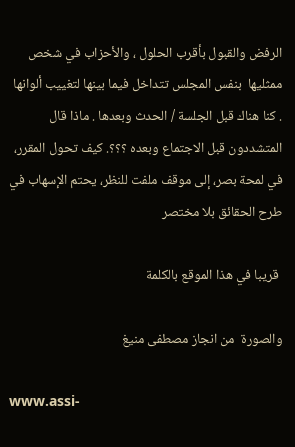الرفض والقبول بأقرب الحلول ، والأحزاب في شخص ممثليها  بنفس المجلس تتداخل فيما بينها لتغييب ألوانها . كنا هناك قبل الجلسة / الحدث وبعدها . ماذا قال المتشددون قبل الاجتماع وبعده ؟؟؟. كيف تحول المقرر، في لمحة بصر، إلى موقف ملفت للنظر، يحتم الإسهاب في طرح الحقائق بلا مختصر

 قريبا في هذا الموقع بالكلمة

والصورة  من انجاز مصطفى منيغ

www.assi-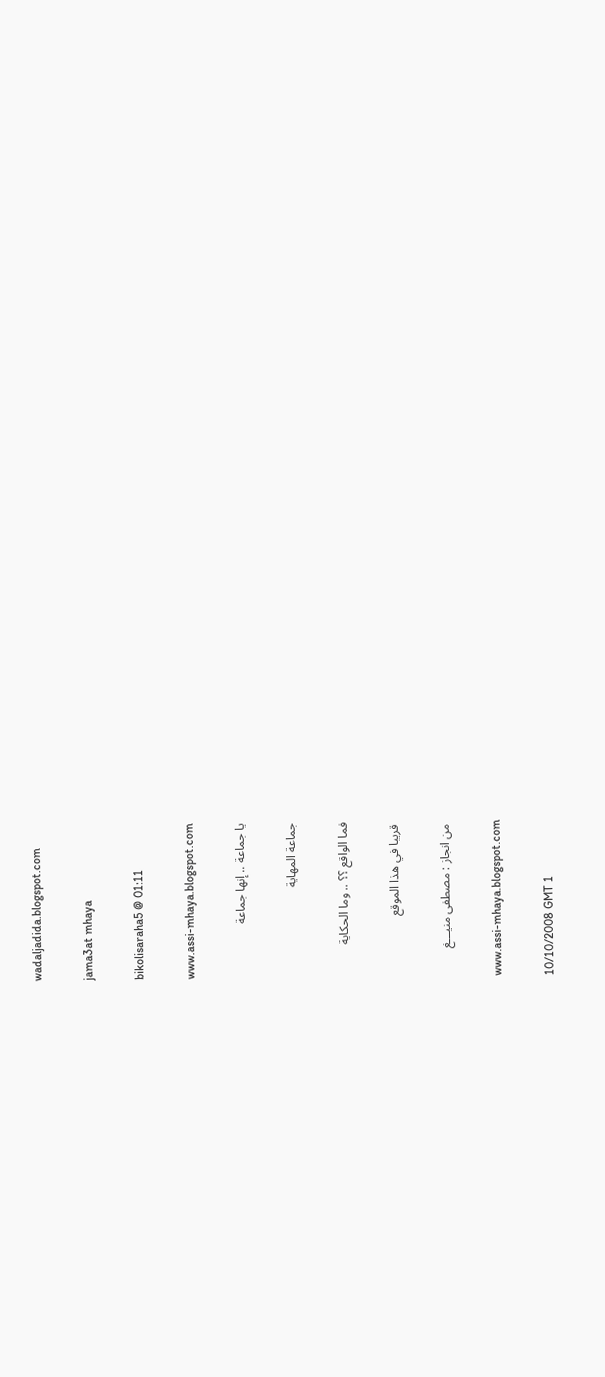wadaljadida.blogspot.com

jama3at mhaya

bikolisaraha5 @ 01:11

www.assi-mhaya.blogspot.com

يا جماعة .. إنها جماعة

جماعة المهاية

فما الواقع ؟؟ .. وما الحكاية

 قريبا في هذا الموقع

 من انجاز : مصطفى منيـــغ

www.assi-mhaya.blogspot.com

10/10/2008 GMT 1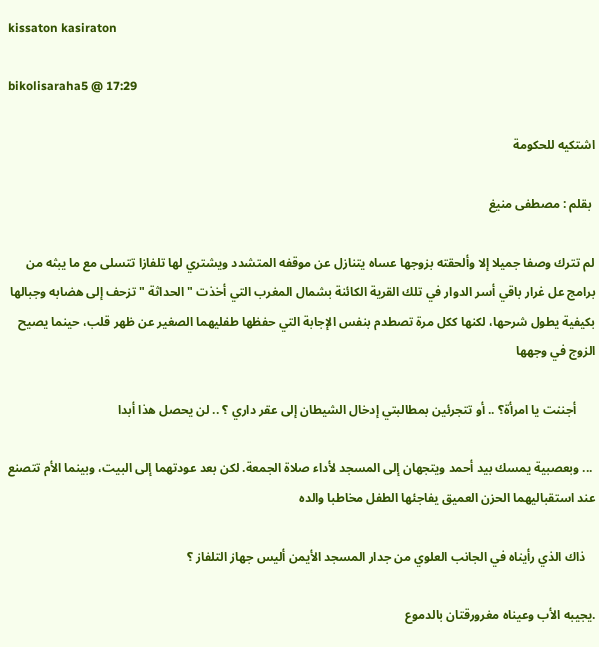kissaton kasiraton

bikolisaraha5 @ 17:29

اشتكيه للحكومة

 بقلم : مصطفى منيغ

لم تترك وصفا جميلا إلا وألحقته بزوجها عساه يتنازل عن موقفه المتشدد ويشتري لها تلفازا تتسلى مع ما يبثه من برامج عل غرار باقي أسر الدوار في تلك القرية الكائنة بشمال المغرب التي أخذت " الحداثة " تزحف إلى هضابه وجبالها بكيفية يطول شرحها، لكنها ككل مرة تصطدم بنفس الإجابة التي حفظها طفليهما الصغير عن ظهر قلب، حينما يصيح الزوج في وجهها

      أجننت يا امرأة؟ .. أو تتجرئين بمطالبتي إدخال الشيطان إلى عقر داري ؟ .. لن يحصل هذا أبدا

 ... وبعصبية يمسك بيد أحمد ويتجهان إلى المسجد لأداء صلاة الجمعة. لكن بعد عودتهما إلى البيت، وبينما الأم تتصنع عند استقباليهما الحزن العميق يفاجئها الطفل مخاطبا والده

   ذاك الذي رأيناه في الجانب العلوي من جدار المسجد الأيمن أليس جهاز التلفاز ؟

.يجيبه الأب وعيناه مغرورقتان بالدموع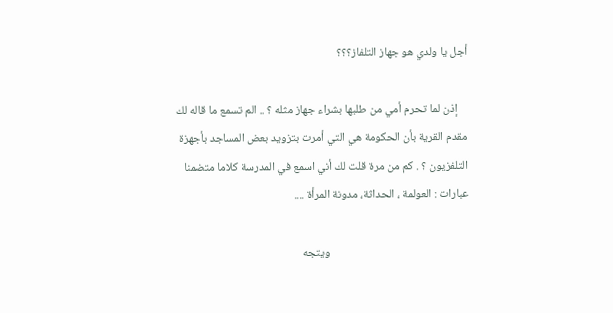أجل يا ولدي هو جهاز التلفاز؟؟؟

    إذن لما تحرم أمي من طلبها بشراء جهاز مثله ؟ .. الم تسمع ما قاله لك مقدم القرية بأن الحكومة هي التي أمرت بتزويد بعض المساجد بأجهزة التلفزيون ؟ . كم من مرة قلت لك أني اسمع في المدرسة كلاما متضمنا عبارات : العولمة ، الحداثة، مدونة المرأة ....

                                                    ويتجه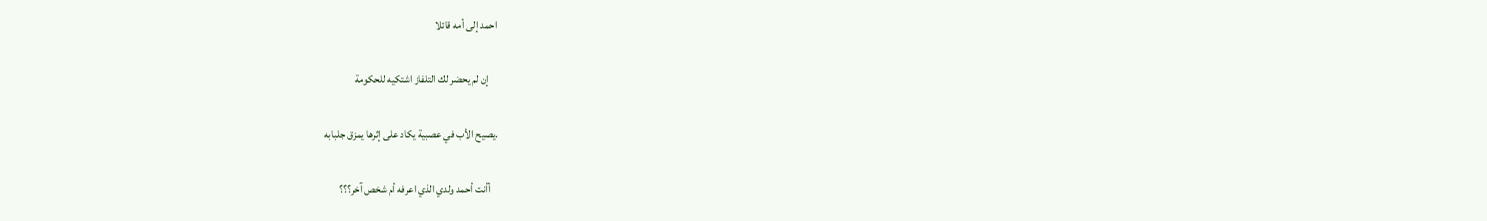احمد إلى أمه قائلا

    إن لم يحضر لك التلفاز اشتكيه للحكومة

.يصيح الأب في عصبية يكاد على إثرها يمزق جلبابه

   أأنت أحمد ولدي الذي اعرفه أم شخص آخر؟؟؟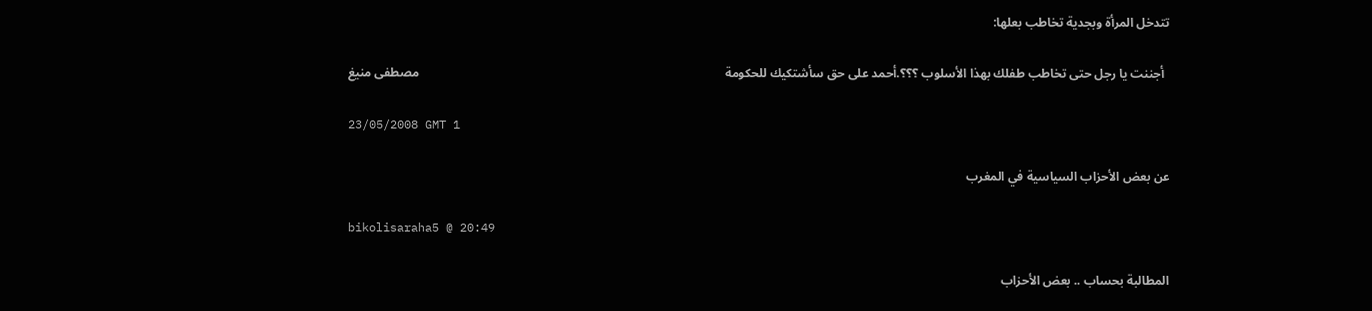تتدخل المرأة وبجدية تخاطب بعلها:

  أجننت يا رجل حتى تخاطب طفلك بهذا الأسلوب ؟؟؟.أحمد على حق سأشتكيك للحكومة                                                                                                  مصطفى منيغ

23/05/2008 GMT 1

عن بعض الأحزاب السياسية في المغرب

bikolisaraha5 @ 20:49

المطالبة بحساب .. بعض الأحزاب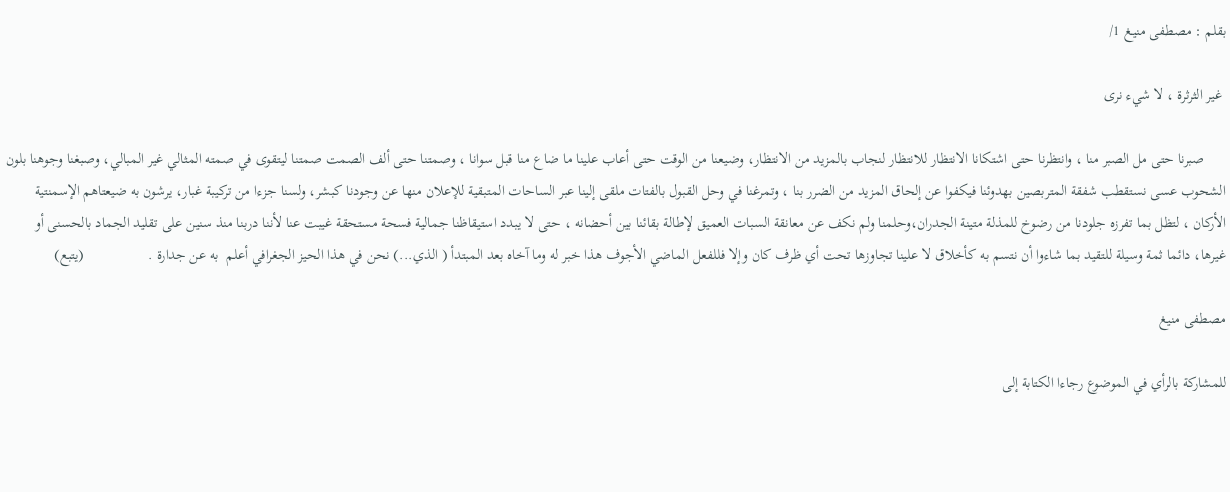بقلم : مصطفى منيـغ 1/

 غير الثرثرة ، لا شيء نرى

      صبرنا حتى مل الصبر منا ، وانتظرنا حتى اشتكانا الانتظار للانتظار لنجاب بالمزيد من الانتظار، وضيعنا من الوقت حتى أعاب علينا ما ضاع منا قبل سوانا ، وصمتنا حتى ألف الصمت صمتنا ليتقوى في صمته المثالي غير المبالي، وصبغنا وجوهنا بلون الشحوب عسى نستقطب شفقة المتربصين بهدوئنا فيكفوا عن إلحاق المزيد من الضرر بنا ، وتمرغنا في وحل القبول بالفتات ملقى إلينا عبر الساحات المتبقية للإعلان منها عن وجودنا كبشر، ولسنا جزءا من تركيبة غبار، يرشون به ضيعتاهم الإسمنتية الأركان ، لتظل بما تفرزه جلودنا من رضوخ للمذلة متينة الجدران،وحلمنا ولم نكف عن معانقة السبات العميق لإطالة بقائنا بين أحضانه ، حتى لا يبدد استيقاظنا جمالية فسحة مستحقة غيبت عنا لأننا دربنا منذ سنين على تقليد الجماد بالحسنى أو غيرها، دائما ثمة وسيلة للتقيد بما شاءوا أن نتسم به كأخلاق لا علينا تجاوزها تحت أي ظرف كان وإلا فللفعل الماضي الأجوف هذا خبر له وما آخاه بعد المبتدأ ( الذي...) نحن في هذا الحيز الجغرافي أعلم  به عن جدارة .                 (يتبع)

مصطفى منيغ

للمشاركة بالرأي في الموضوع رجاءا الكتابة إلى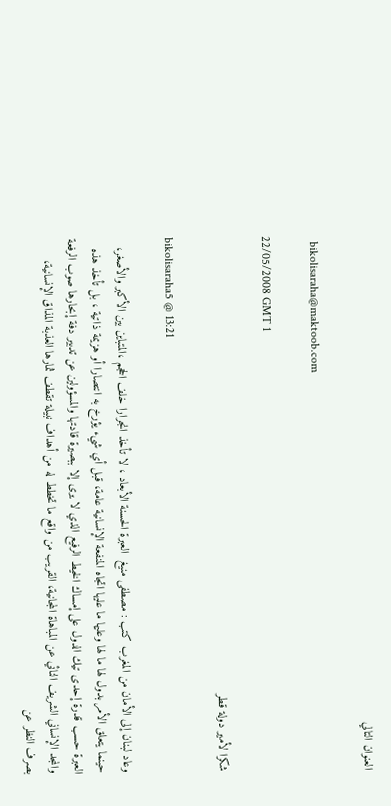العنوان التالي

  bikolisaraha@maktoob.com

22/05/2008 GMT 1

شكرا لأمير دولة قطر

bikolisaraha5 @ 13:21

وعاد لبنان إلى الأمان من المغرب كتب : مصطفى منيغ  العبرة الحسنة الأبعاد ، لا تأخذ انجرارا خلف الحجم ،المتباين بين الأكبر والأصغر، حينما يتعلق الأمر بدول لها ما لها وعليها ما عليها اتجاه المنفعة الإنسانية عامة، قبل أي شيء يؤرخ به انتصارا أو هزيمة ذاتية ، بل تأخذ هذه العبرة حسب قدرة إحدى تيك الدول على إمساك الخيط الرفيع الذي لا يرى إلا ببصيرة قادتها والمسؤولين عن تدبير دفة إبحارها صوب الرفعة والمجد الإنساني الشريف النائي عن المباهاة المجانية، القريب من واقع ما تخطط له من أهداف نبيلة تقطف ثمارها العذبة المذاق الإنسانية، بصرف النظر عن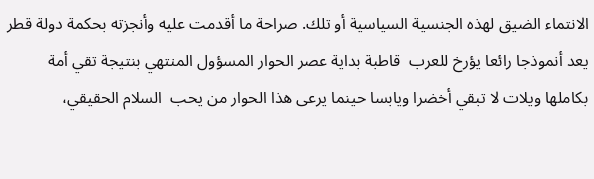الانتماء الضيق لهذه الجنسية السياسية أو تلك. صراحة ما أقدمت عليه وأنجزته بحكمة دولة قطر يعد أنموذجا رائعا يؤرخ للعرب  قاطبة بداية عصر الحوار المسؤول المنتهي بنتيجة تقي أمة بكاملها ويلات لا تبقي أخضرا ويابسا حينما يرعى هذا الحوار من يحب  السلام الحقيقي،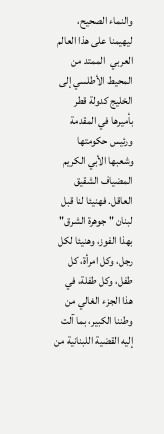والنماء الصحيح، ليهيمنا على هذا العالم العربي  الممتد من المحيط الأطلسي إلى الخليج كدولة قطر بأميرها في المقدمة ورئيس حكومتها وشعبها الأبي الكريم المضياف الشقيق العاقل. فهنيئا لنا قبل لبنان " جوهرة الشرق" بهذا الفوز، وهنيئا لكل رجل، وكل امرأة، كل طفل، وكل طفلة، في هذا الجزء الغالي من وطننا الكبير، بما آلت إليه القضية اللبنانية من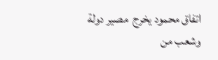اتفاق محمود يخرج  مصير دولة وشعب من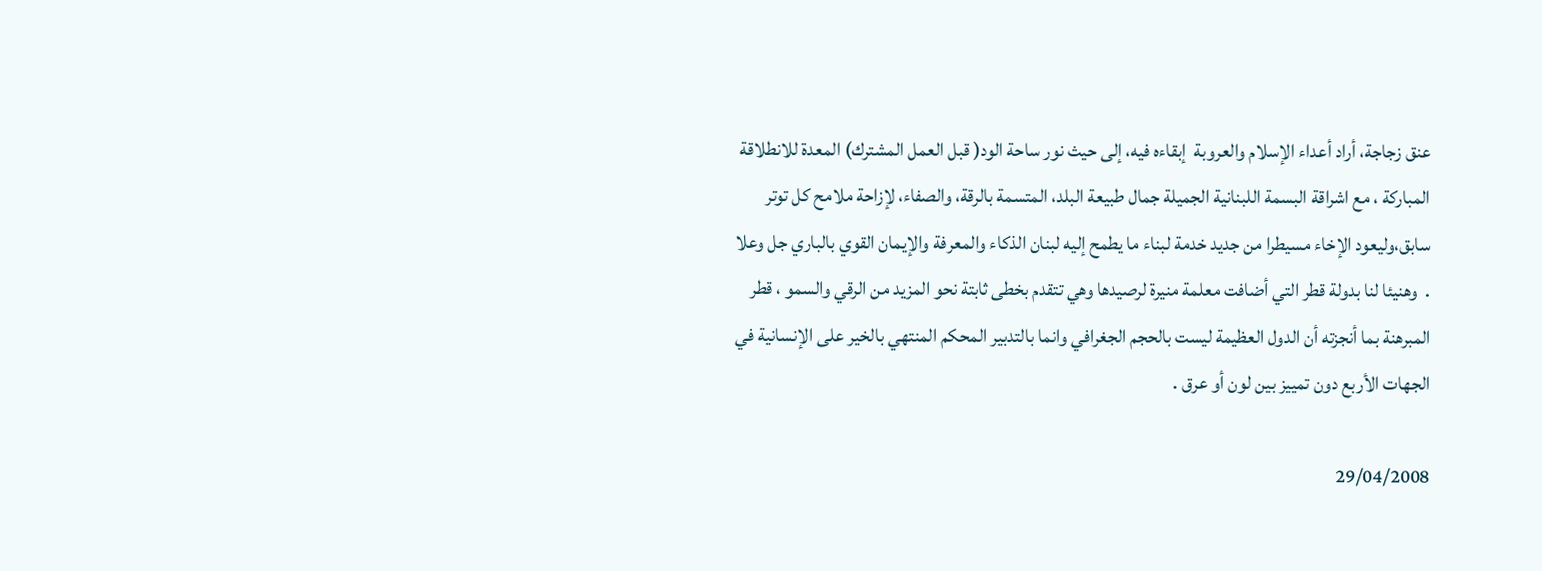عنق زجاجة، أراد أعداء الإسلام والعروبة  إبقاءه فيه، إلى حيث نور ساحة الود( قبل العمل المشترك) المعدة للانطلاقة المباركة ، مع اشراقة البسمة اللبنانية الجميلة جمال طبيعة البلد، المتسمة بالرقة، والصفاء، لإزاحة ملامح كل توتر سابق،وليعود الإخاء مسيطرا من جديد خدمة لبناء ما يطمح إليه لبنان الذكاء والمعرفة والإيمان القوي بالباري جل وعلا .  وهنيئا لنا بدولة قطر التي أضافت معلمة منيرة لرصيدها وهي تتقدم بخطى ثابتة نحو المزيد من الرقي والسمو ، قطر المبرهنة بما أنجزته أن الدول العظيمة ليست بالحجم الجغرافي وانما بالتدبير المحكم المنتهي بالخير على الإنسانية في الجهات الأربع دون تمييز بين لون أو عرق .

29/04/2008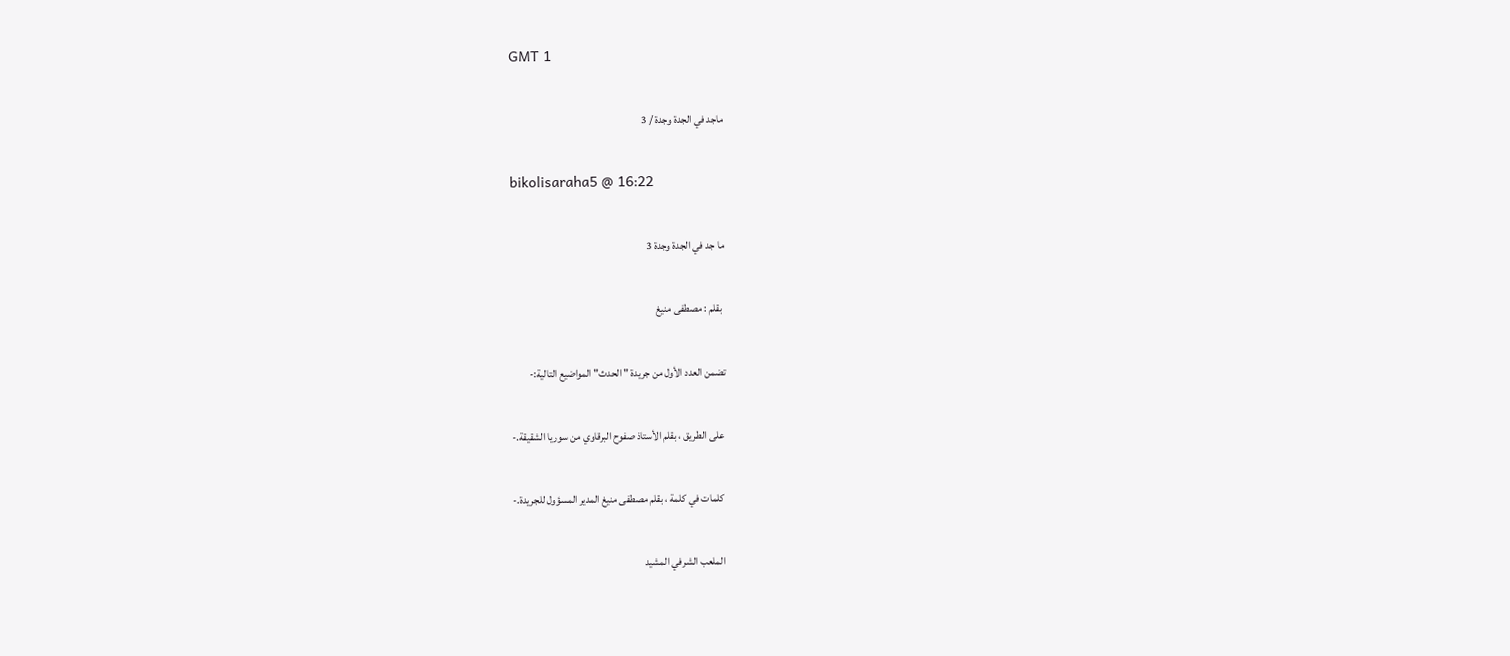GMT 1

ماجد في الجدة وجدة / 3

bikolisaraha5 @ 16:22

ما جد في الجدة وجدة 3

 بقلم : مصطفى منيغ

تضمن العدد الأول من جريدة " الحدث" المواضيع التالية:-

 على الطريق ، بقلم الأستاذ صفوح البرقاوي من سوريا الشقيقة.-

 كلمات في كلمة ، بقلم مصطفى منيغ المدير المسؤول للجريدة.-

 الملعب الشرفي المشيد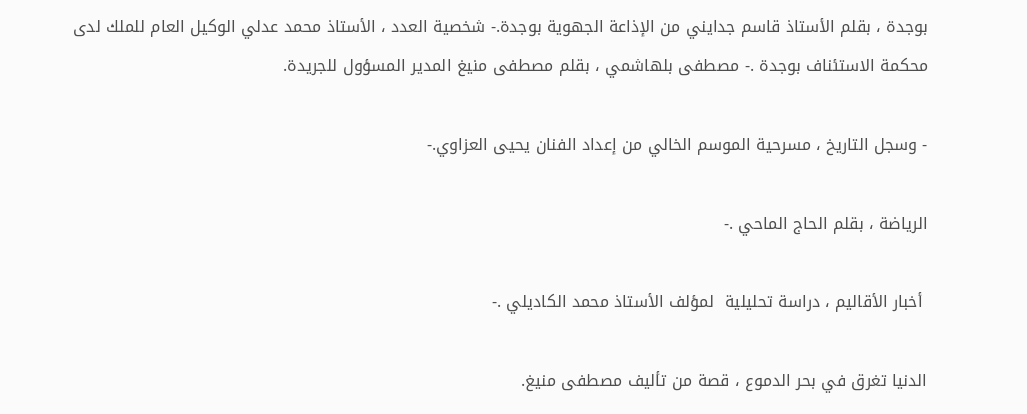بوجدة ، بقلم الأستاذ قاسم جدايني من الإذاعة الجهوية بوجدة.- شخصية العدد ، الأستاذ محمد عدلي الوكيل العام للملك لدى محكمة الاستئناف بوجدة .- مصطفى بلهاشمي ، بقلم مصطفى منيغ المدير المسؤول للجريدة.

- وسجل التاريخ ، مسرحية الموسم الخالي من إعداد الفنان يحيى العزاوي.-

الرياضة ، بقلم الحاج الماحي .-

 أخبار الأقاليم ، دراسة تحليلية  لمؤلف الأستاذ محمد الكاديلي .-

الدنيا تغرق في بحر الدموع ، قصة من تأليف مصطفى منيغ.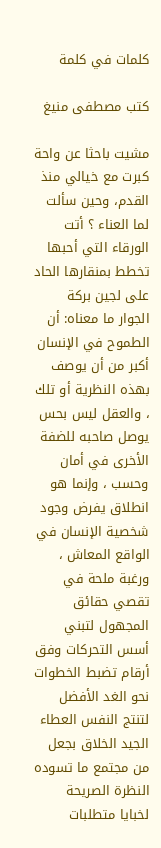كلمات في كلمة

كتب مصطفى منيغ

مشيت باحثا عن واحة كبرت مع خيالي منذ القدم، وحين سألت لما العناء ؟ أتت الورقاء التي أحبها تخطط بمنقارها الحاد على لجين بركة الجوار ما معناه: أن الطموح في الإنسان أكبر من أن يوصف بهذه النظرية أو تلك ، والعقل ليس بحس يوصل صاحبه للضفة الأخرى في أمان وحسب ، وإنما هو انطلاق يفرض وجود شخصية الإنسان في الواقع المعاش ، ورغبة ملحة في تقصي حقائق المجهول لتبني أسس التحركات وفق أرقام تضبط الخطوات نحو الغد الأفضل لتنتج النفس العطاء الجيد الخلاق بجعل من مجتمع ما تسوده النظرة الصريحة لخبايا متطلبات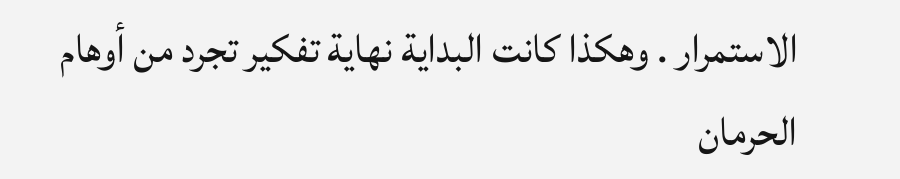الاستمرار . وهكذا كانت البداية نهاية تفكير تجرد من أوهام الحرمان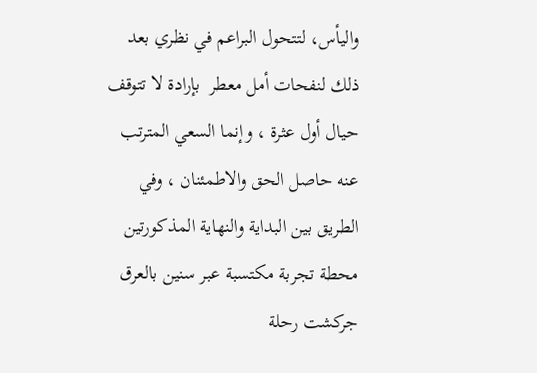واليأس، لتتحول البراعم في نظري بعد ذلك لنفحات أمل معطر  بإرادة لا تتوقف حيال أول عثرة ، وإنما السعي المترتب عنه حاصل الحق والاطمئنان ، وفي الطريق بين البداية والنهاية المذكورتين محطة تجربة مكتسبة عبر سنين بالعرق جركشت رحلة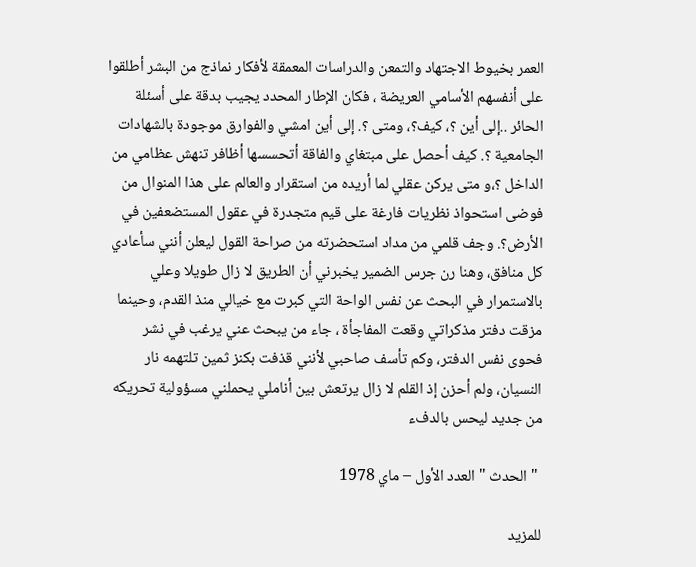العمر بخيوط الاجتهاد والتمعن والدراسات المعمقة لأفكار نماذج من البشر أطلقوا على أنفسهم الأسامي العريضة ، فكان الإطار المحدد يجيب بدقة على أسئلة الحائر ..إلى أين ؟، كيف؟، ومتى ؟. إلى أين امشي والفوارق موجودة بالشهادات الجامعية ؟. كيف أحصل على مبتغاي والفاقة أتحسسها أظافر تنهش عظامي من الداخل ؟،و متى يركن عقلي لما أريده من استقرار والعالم على هذا المنوال من فوضى استحواذ نظريات فارغة على قيم متجدرة في عقول المستضعفين في الأرض؟. وجف قلمي من مداد استحضرته من صراحة القول ليعلن أنني سأعادي كل منافق، وهنا رن جرس الضمير يخبرني أن الطريق لا زال طويلا وعلي بالاستمرار في البحث عن نفس الواحة التي كبرت مع خيالي منذ القدم، وحينما مزقت دفتر مذكراتي وقعت المفاجأة ، جاء من يبحث عني يرغب في نشر فحوى نفس الدفتر، وكم تأسف صاحبي لأنني قذفت بكنز ثمين تلتهمه نار النسيان، ولم أحزن إذ القلم لا زال يرتعش بين أناملي يحملني مسؤولية تحريكه من جديد ليحس بالدفء

 " الحدث " العدد الأول – ماي 1978

للمزيد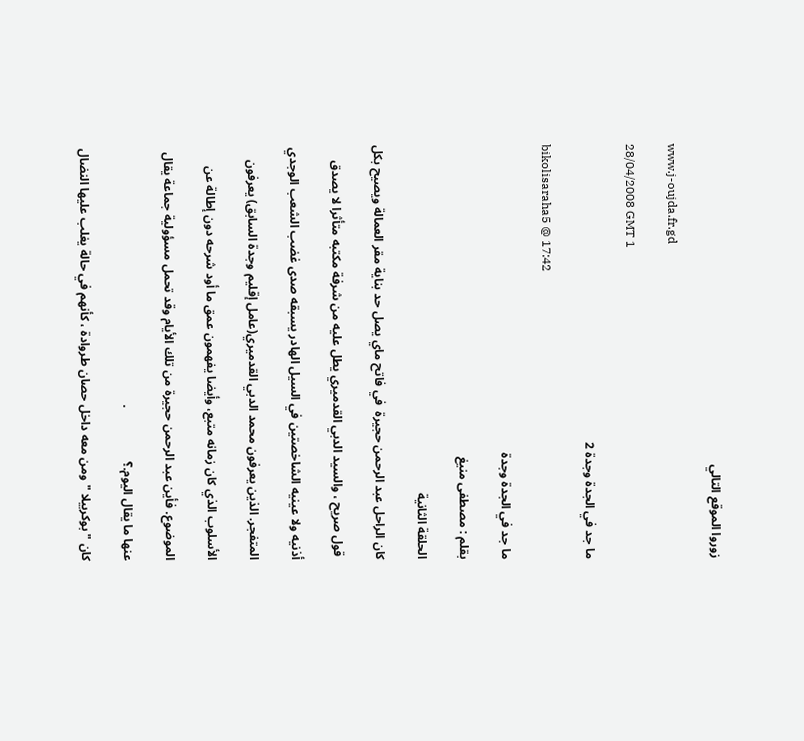زوروا الموقع التالي

www.j-oujda.fr.gd

28/04/2008 GMT 1

ما جد في الجدة وجدة 2

bikolisaraha5 @ 17:42

ما جد في الجدة وجدة

بقلم : مصطفى منيغ

الحلقة الثانية

كان الراحل عبد الرحمن حجيرة  في فاتح ماي يصل حد بناية مقر العمالة ويصيح بكل

 قول صريح ، والسيد الدبي القدميري يطل عليه من شرفة مكتبه متأثرا لا يصدق

أذنيه ولا عينيه الشاخصتين في السيل الهادر يسبقه صدى غضب الشعب الوجدي

المتفجر. الذين يعرفون محمد الدبي القدميري(عامل إقليم وجدة السابق) يعرفون

الأسلوب الذي كان زمانه متبع، وأيضا يفهمون عمق ما أود شرحه دون إطالة عن

الموضوع. فأين عبد الرحمن حجيرة من تلك الأيام وقد تحمل مسؤولية جماعة يقال

عنها ما يقال اليوم.؟                 .

كان " بوكربيلا "ومن معه داخل حصان طروادة ، كأنهم في حالة يغلب عليها النضال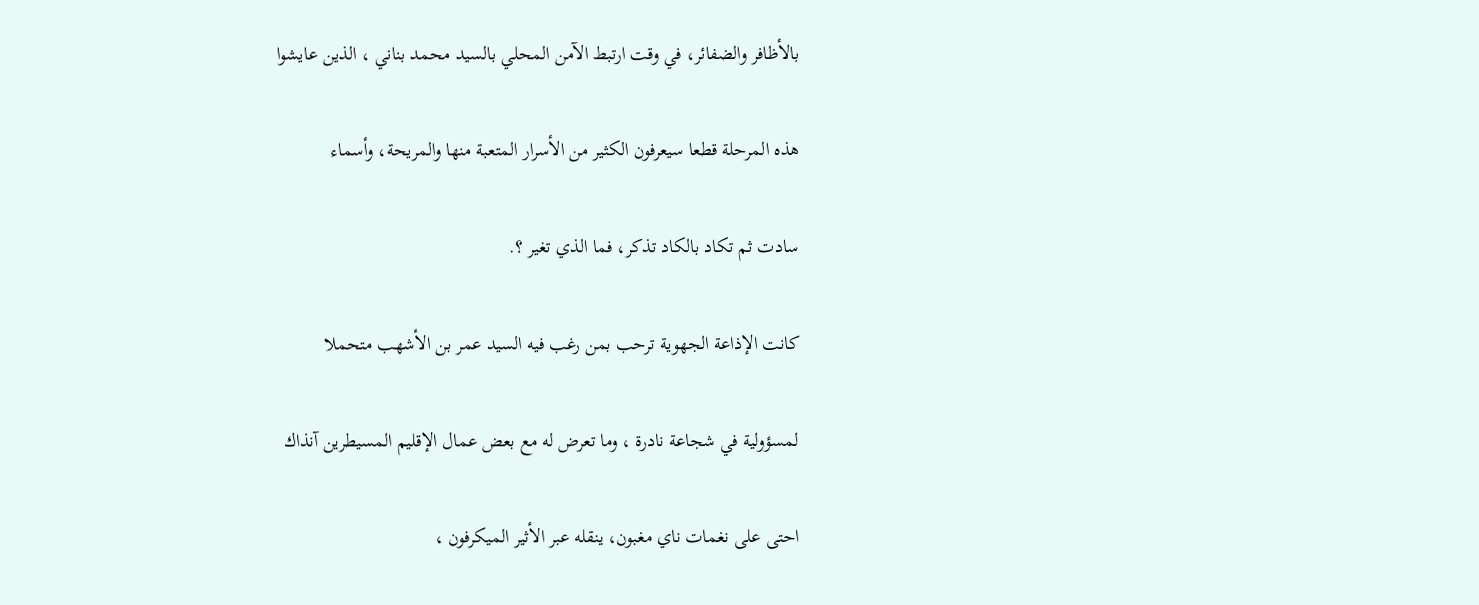بالأظافر والضفائر، في وقت ارتبط الآمن المحلي بالسيد محمد بناني ، الذين عايشوا

هذه المرحلة قطعا سيعرفون الكثير من الأسرار المتعبة منها والمريحة، وأسماء

سادت ثم تكاد بالكاد تذكر، فما الذي تغير ؟.

كانت الإذاعة الجهوية ترحب بمن رغب فيه السيد عمر بن الأشهب متحملا

لمسؤولية في شجاعة نادرة ، وما تعرض له مع بعض عمال الإقليم المسيطرين آنذاك

احتى على نغمات ناي مغبون، ينقله عبر الأثير الميكرفون ،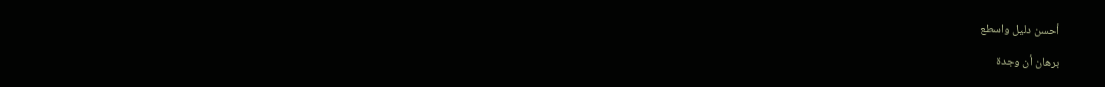أحسن دليل واسطع

برهان أن وجدة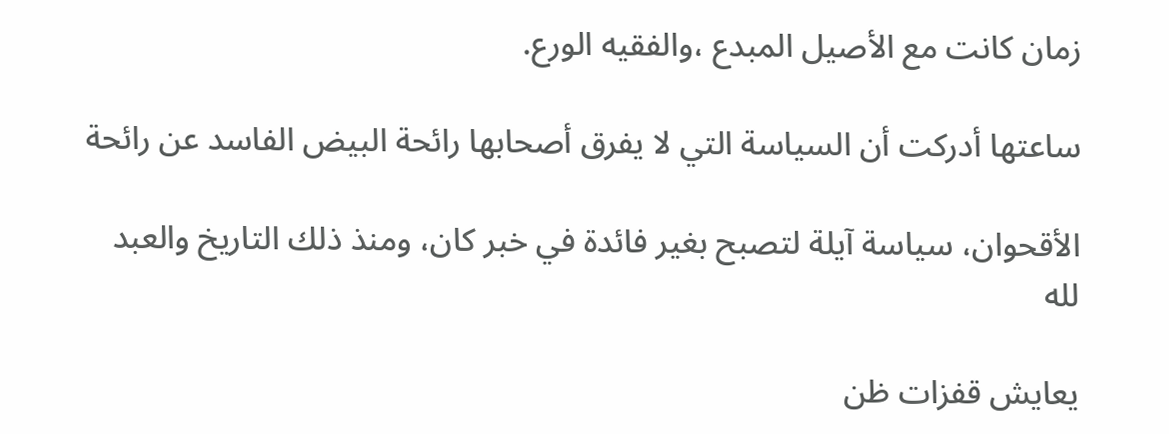زمان كانت مع الأصيل المبدع ،والفقيه الورع.

ساعتها أدركت أن السياسة التي لا يفرق أصحابها رائحة البيض الفاسد عن رائحة

الأقحوان، سياسة آيلة لتصبح بغير فائدة في خبر كان، ومنذ ذلك التاريخ والعبد لله

يعايش قفزات ظن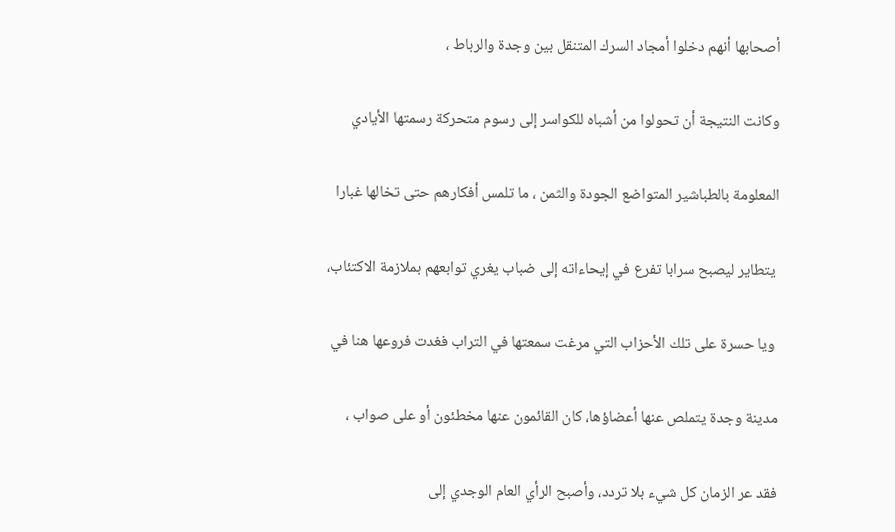أصحابها أنهم دخلوا أمجاد السرك المتنقل بين وجدة والرباط ،

وكانت النتيجة أن تحولوا من أشباه للكواسر إلى رسوم متحركة رسمتها الأيادي

المعلومة بالطباشير المتواضع الجودة والثمن ، ما تلمس أفكارهم حتى تخالها غبارا

 يتطاير ليصبح سرابا تفرع في إيحاءاته إلى ضباب يغري توابعهم بملازمة الاكتئاب،

 ويا حسرة على تلك الأحزاب التي مرغت سمعتها في التراب فغدت فروعها هنا في

مدينة وجدة يتملص عنها أعضاؤها، كان القائمون عنها مخطئون أو على صواب ،

فقد عر الزمان كل شيء بلا تردد، وأصبح الرأي العام الوجدي إلى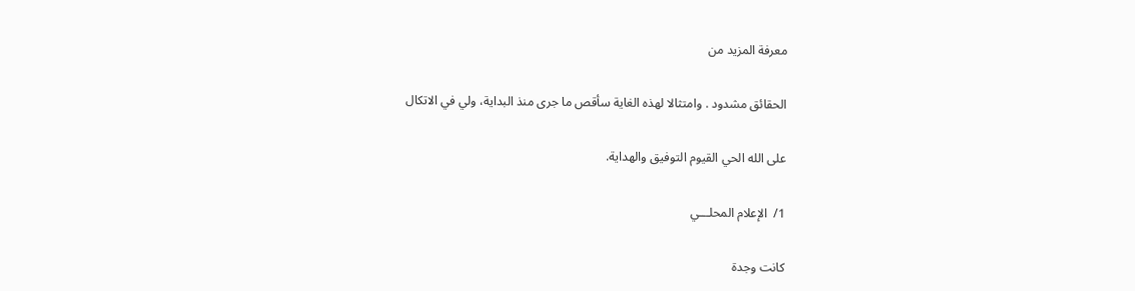معرفة المزيد من

الحقائق مشدود . وامتثالا لهذه الغاية سأقص ما جرى منذ البداية، ولي في الاتكال

على الله الحي القيوم التوفيق والهداية.

1/  الإعلام المحلـــي

كانت وجدة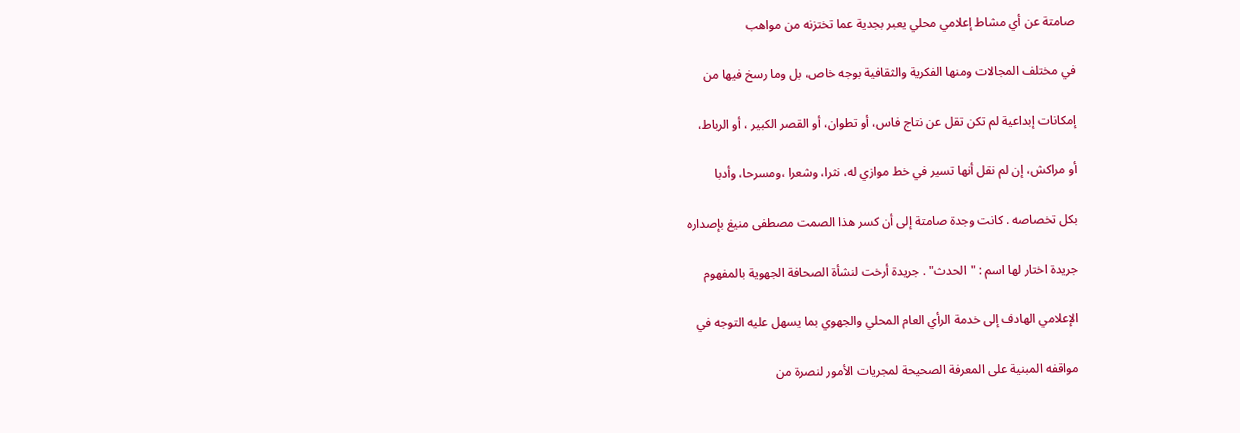صامتة عن أي مشاط إعلامي محلي يعبر بجدية عما تختزنه من مواهب

في مختلف المجالات ومنها الفكرية والثقافية بوجه خاص، بل وما رسخ فيها من

إمكانات إبداعية لم تكن تقل عن نتاج فاس، أو تطوان، أو القصر الكبير ، أو الرباط،

أو مراكش، إن لم نقل أنها تسير في خط موازي له، نثرا، وشعرا ،ومسرحا، وأدبا

بكل تخصاصه . كانت وجدة صامتة إلى أن كسر هذا الصمت مصطفى منيغ بإصداره

جريدة اختار لها اسم : "الحدث" . جريدة أرخت لنشأة الصحافة الجهوية بالمفهوم

الإعلامي الهادف إلى خدمة الرأي العام المحلي والجهوي بما يسهل عليه التوجه في

مواقفه المبنية على المعرفة الصحيحة لمجريات الأمور لنصرة من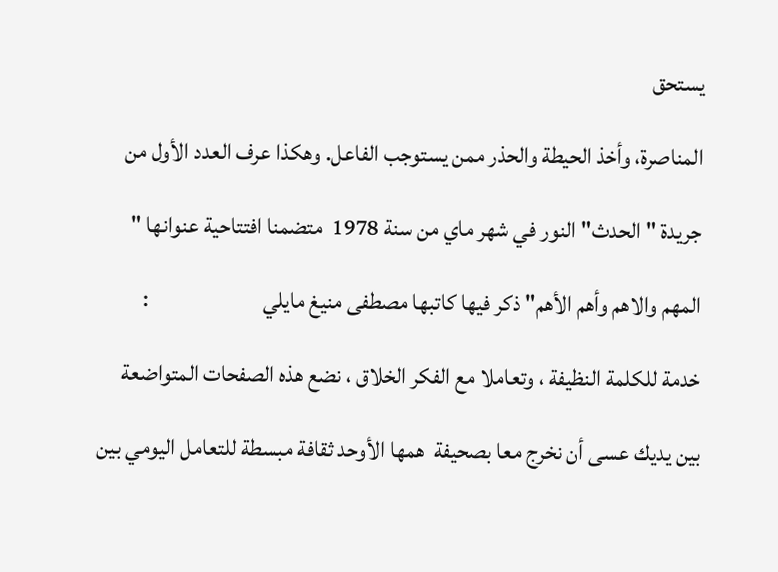يستحق

المناصرة، وأخذ الحيطة والحذر ممن يستوجب الفاعل. وهكذا عرف العدد الأول من

جريدة " الحدث" النور في شهر ماي من سنة 1978  متضمنا افتتاحية عنوانها "

المهم والاهم وأهم الأهم" ذكر فيها كاتبها مصطفى منيغ مايلي                         :

خدمة للكلمة النظيفة ، وتعاملا مع الفكر الخلاق ، نضع هذه الصفحات المتواضعة

بين يديك عسى أن نخرج معا بصحيفة  همها الأوحد ثقافة مبسطة للتعامل اليومي بين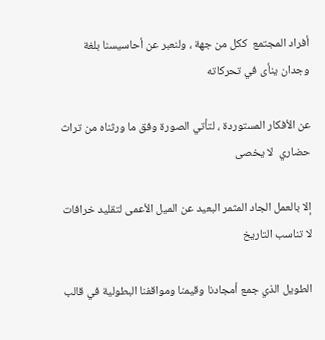أفراد المجتمع  ككل من جهة ، ولنعبر عن أحاسيسنا بلغة وجدان ينأى في تحركاته

عن الأفكار المستوردة ، لتأتي الصورة وفق ما ورثناه من تراث حضاري  لا يخصى

إلا بالعمل الجاد المثمر البعيد عن الميل الأعمى لتقليد خرافات لا تناسب التاريخ

الطويل الذي جمع أمجادنا وقيمنا ومواقفنا البطولية في قالب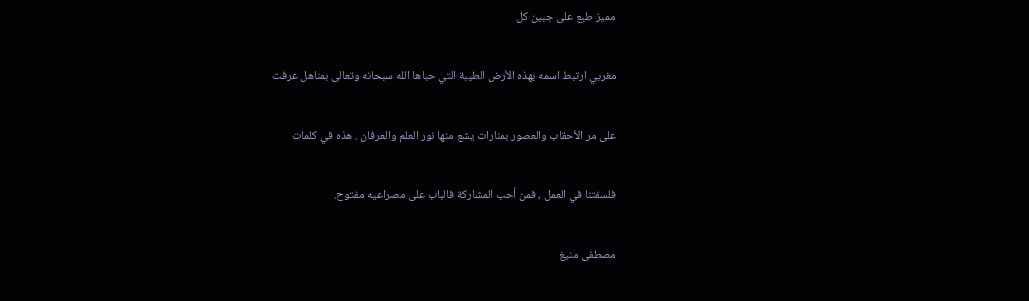مميز طبع على جبين كل

مغربي ارتبط اسمه بهذه الأرض الطيبة التي حباها الله سبحانه وتعالى بمناهل عرفت

على مر الأحقاب والعصور بمنارات يشع منها نور العلم والعرفان . هذه في كلمات

فلسفتنا في العمل ، فمن أحب المشاركة فالباب على مصراعيه مفتوح.

مصطفى منيغ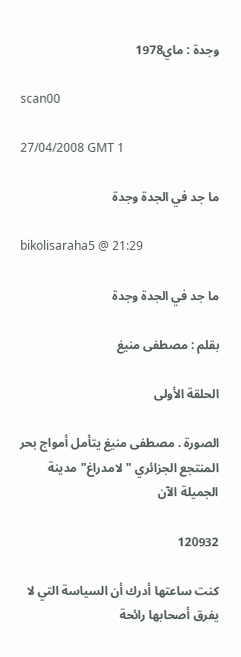وجدة : ماي1978

scan00

27/04/2008 GMT 1

ما جد في الجدة وجدة

bikolisaraha5 @ 21:29

ما جد في الجدة وجدة

بقلم : مصطفى منيغ

الحلقة الأولى

الصورة . مصطفى منيغ يتأمل أمواج بحر المنتجع الجزائري " لامدراغ" مدينة الجميلة الآن

120932

كنت ساعتها أدرك أن السياسة التي لا يفرق أصحابها رائحة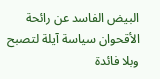البيض الفاسد عن رائحة الأقحوان سياسة آيلة لتصبح وبلا فائدة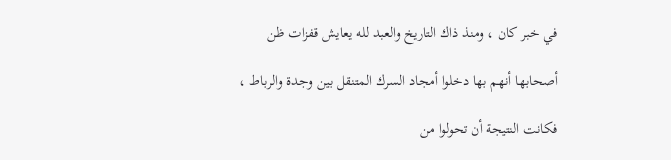في خبر كان ، ومنذ ذاك التاريخ والعبد لله يعايش قفزات ظن

أصحابها أنهم بها دخلوا أمجاد السرك المتنقل بين وجدة والرباط ،

فكانت النتيجة أن تحولوا من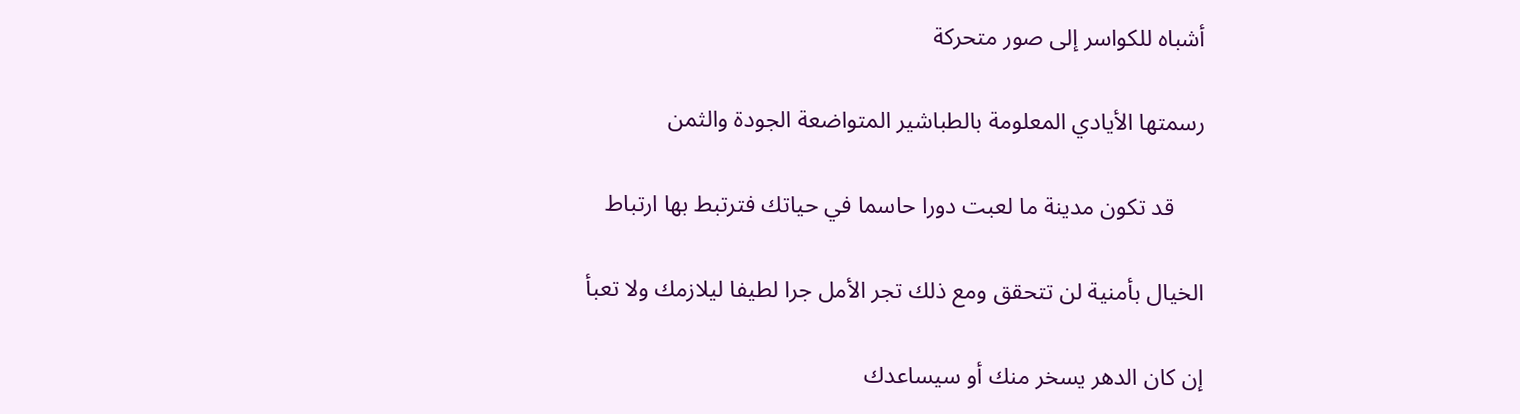أشباه للكواسر إلى صور متحركة

رسمتها الأيادي المعلومة بالطباشير المتواضعة الجودة والثمن

     قد تكون مدينة ما لعبت دورا حاسما في حياتك فترتبط بها ارتباط

الخيال بأمنية لن تتحقق ومع ذلك تجر الأمل جرا لطيفا ليلازمك ولا تعبأ

إن كان الدهر يسخر منك أو سيساعدك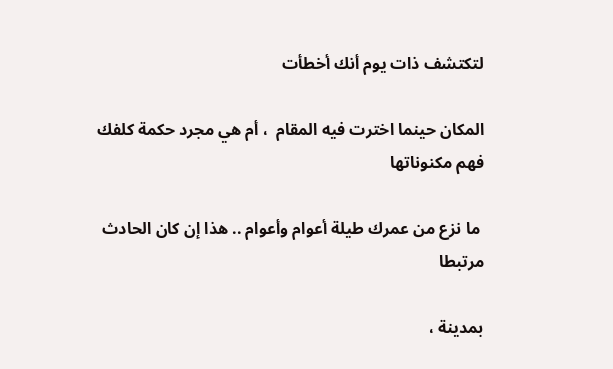لتكتشف ذات يوم أنك أخطأت

المكان حينما اخترت فيه المقام  ، أم هي مجرد حكمة كلفك فهم مكنوناتها

 ما نزع من عمرك طيلة أعوام وأعوام .. هذا إن كان الحادث مرتبطا

بمدينة ،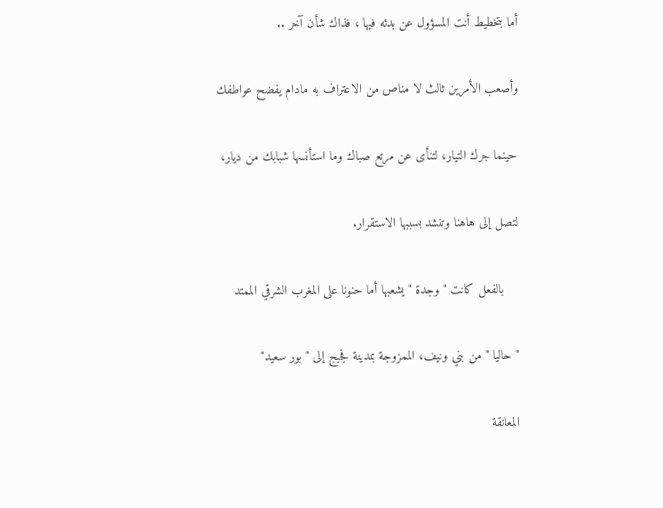أما بتخطيط أنت المسؤول عن بدئه فيها ، فذاك شأن آخر ..

وأصعب الأمرين ثالث لا مناص من الاعتراف به مادام يفضح عواطفك

حينما جرك التيار، لتنأى عن مرتع صباك وما استأنسها شبابك من ديار،

لتصل إلى هاهنا وتنشد بسببها الاستقرار.

    بالفعل كانت " وجدة " يشعبها أما حنونا على المغرب الشرقي الممتد

" حاليا " من بني ونيف، الممزوجة بمدينة فجبج إلى " بور سعيد"

المعانقة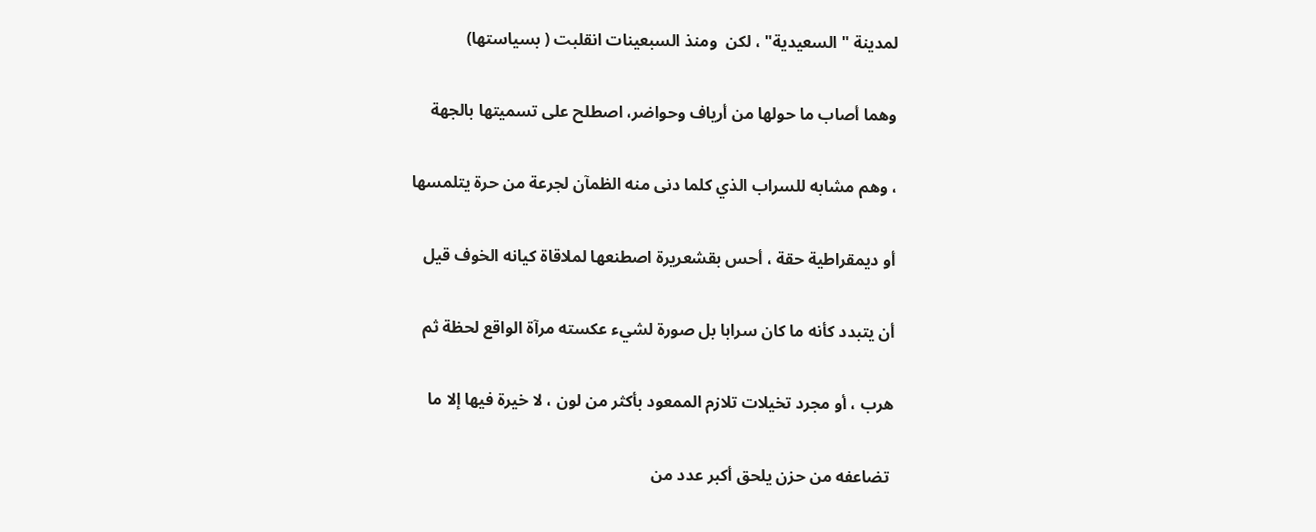لمدينة " السعيدية" ، لكن  ومنذ السبعينات انقلبت ( بسياستها)

وهما أصاب ما حولها من أرياف وحواضر، اصطلح على تسميتها بالجهة

، وهم مشابه للسراب الذي كلما دنى منه الظمآن لجرعة من حرة يتلمسها

أو ديمقراطية حقة ، أحس بقشعريرة اصطنعها لملاقاة كيانه الخوف قيل

أن يتبدد كأنه ما كان سرابا بل صورة لشيء عكسته مرآة الواقع لحظة ثم

هرب ، أو مجرد تخيلات تلازم الممعود بأكثر من لون ، لا خيرة فيها إلا ما

 تضاعفه من حزن يلحق أكبر عدد من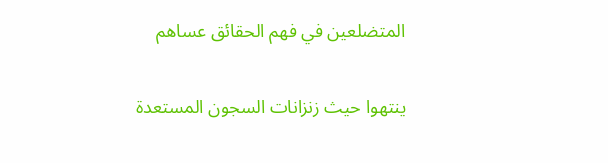المتضلعين في فهم الحقائق عساهم

ينتهوا حيث زنزانات السجون المستعدة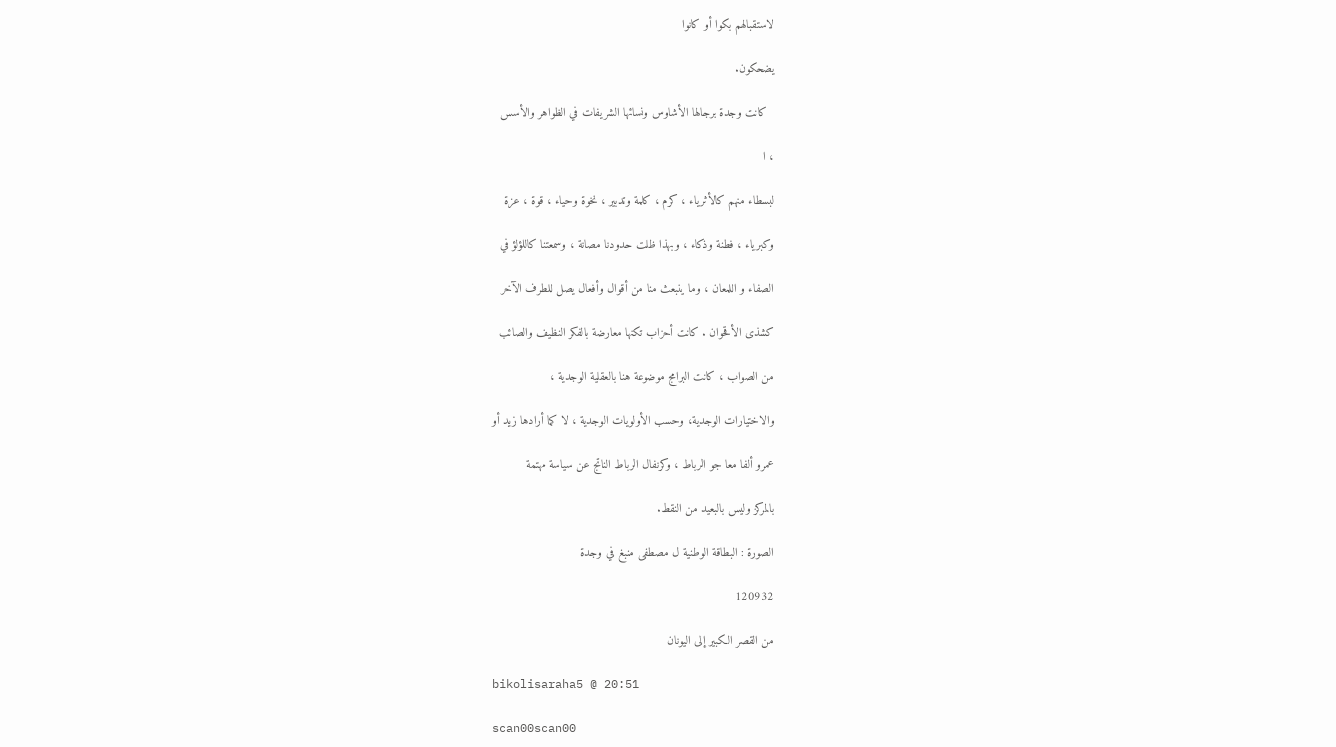لاستقبالهم بكوا أو كانوا

يضحكون.

  كانت وجدة برجالها الأشاوس ونسائها الشريفات في الظواهر والأسس

، ا

لبسطاء منهم كالأثرياء ، كرم ، كلمة وتدبير ، نخوة وحياء ، قوة ، عزة

وكبرياء ، فطنة وذكاء ، وبهذا ظلت حدودنا مصانة ، وسمعتنا كاللؤلؤ في

الصفاء و اللمعان ، وما ينبعث منا من أقوال وأفعال يصل للطرف الآخر

كشذى الأقحوان . كانت أحزاب تكنها معارضة بالفكر النظيف والصائب

من الصواب ، كانت البرامج موضوعة هنا بالعقلية الوجدية ،

والاختيارات الوجدية، وحسب الأولويات الوجدية ، لا كما أرادها زيد أو

عمرو ألفا معا جو الرباط ، وكرنفال الرباط الناتج عن سياسة مهتمة

بالمركز وليس بالبعيد من النقط.

الصورة : البطاقة الوطنية ل مصطفى منبغ في وجدة

120932

من القصر الكبير إلى اليونان

bikolisaraha5 @ 20:51

scan00scan00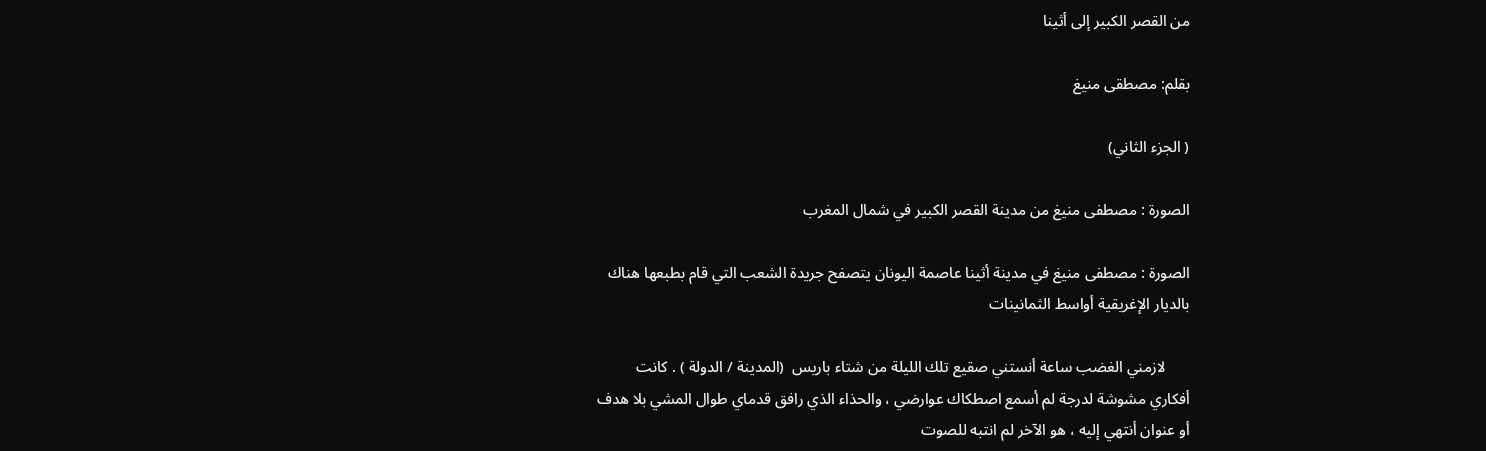من القصر الكبير إلى أثينا

بقلم: مصطقى منيغ

( الجزء الثاني)

الصورة : مصطفى منيغ من مدينة القصر الكبير في شمال المغرب

الصورة : مصطفى منيغ في مدينة أثينا عاصمة اليونان يتصفح جريدة الشعب التي قام بطبعها هناك بالديار الإغريقية أواسط الثمانينات

      لازمني الغضب ساعة أنستني صقيع تلك الليلة من شتاء باريس  (المدينة / الدولة ) . كانت أفكاري مشوشة لدرجة لم أسمع اصطكاك عوارضي ، والحذاء الذي رافق قدماي طوال المشي بلا هدف أو عنوان أنتهي إليه ، هو الآخر لم انتبه للصوت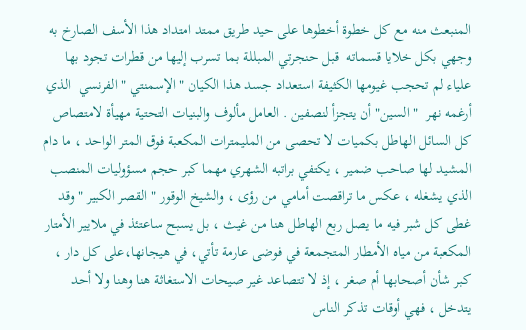المنبعث منه مع كل خطوة أخطوها على حيد طريق ممتد امتداد هذا الأسف الصارخ به وجهي بكل خلايا قسماته  قبل حنجرتي المبللة بما تسرب إليها من قطرات تجود بها علياء لم تحجب غيومها الكثيفة استعداد جسد هذا الكيان " الإسمنتي " الفرنسي  الذي أرغمه نهر  " السين" أن يتجزأ لنصفين . العامل مألوف والبنيات التحتية مهيأة لامتصاص كل السائل الهاطل بكميات لا تحصى من المليمترات المكعبة فوق المتر الواحد ، ما دام المشيد لها صاحب ضمير ، يكتفي براتبه الشهري مهما كبر حجم مسؤوليات المنصب الذي يشغله ، عكس ما تراقصت أمامي من رؤى ، والشيخ الوقور " القصر الكبير " وقد غطى كل شبر فيه ما يصل ربع الهاطل هنا من غيث ، بل يسبح ساعتئذ في ملايير الأمتار المكعبة من مياه الأمطار المتجمعة في فوضى عارمة تأتي، في هيجانها،على كل دار ، كبر شأن أصحابها أم صغر ، إذ لا تتصاعد غير صيحات الاستغاثة هنا وهنا ولا أحد يتدخل ، فهي أوقات تذكر الناس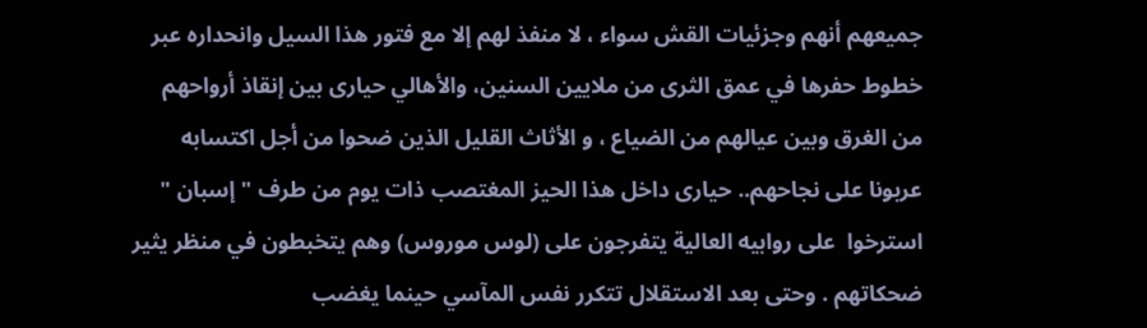جميعهم أنهم وجزئيات القش سواء ، لا منفذ لهم إلا مع فتور هذا السيل وانحداره عبر خطوط حفرها في عمق الثرى من ملايين السنين، والأهالي حيارى بين إنقاذ أرواحهم من الغرق وبين عيالهم من الضياع ، و الأثاث القليل الذين ضحوا من أجل اكتسابه عربونا على نجاحهم.. حيارى داخل هذا الحيز المغتصب ذات يوم من طرف " إسبان " استرخوا  على روابيه العالية يتفرجون على (لوس موروس) وهم يتخبطون في منظر يثير ضحكاتهم . وحتى بعد الاستقلال تتكرر نفس المآسي حينما يغضب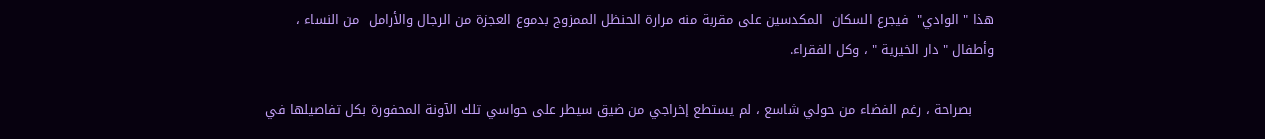هذا " الوادي"  فيجرع السكان  المكدسين على مقربة منه مرارة الحنظل الممزوج بدموع العجزة من الرجال والأرامل  من النساء ، وأطفال " دار الخيرية " ، وكل الفقراء.

     بصراحة ، رغم الفضاء من حولي شاسع ، لم يستطع إخراجي من ضيق سيطر على حواسي تلك الآونة المحفورة بكل تفاصيلها في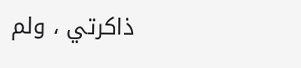ذاكرتي ، ولم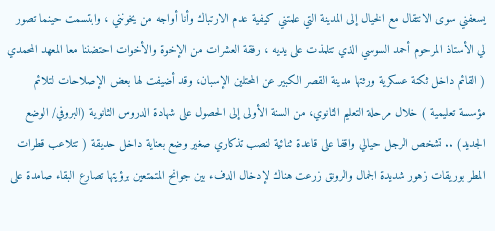يسعفني سوى الانتقال مع الخيال إلى المدينة التي علمتني كيفية عدم الارتباك وأنا أواجه من يخونني ، وابتسمت حينما تصور لي الأستاذ المرحوم أحمد السوسي الذي تتلمذت على يديه ، رفقة العشرات من الإخوة والأخوات احتضننا معا المعهد المحمدي ( القائم داخل ثكنة عسكرية ورثتها مدينة القصر الكبير عن المحتلين الإسبان، وقد أضيفت لها بعض الإصلاحات لتلائم مؤسسة تعليمية ) خلال مرحلة التعليم الثانوي، من السنة الأولى إلى الحصول على شهادة الدروس الثانوية (البروفي/ الوضع الجديد) .. تشخص الرجل حيالي واقفا على قاعدة ثنائية لنصب تذكاري صغير وضع بعناية داخل حديقة ( تتلاعب قطرات المطر بوريقات زهور شديدة الجمال والرونق زرعت هناك لإدخال الدفء بين جوانح المتمتعين برؤيتها تصارع البقاء صامدة على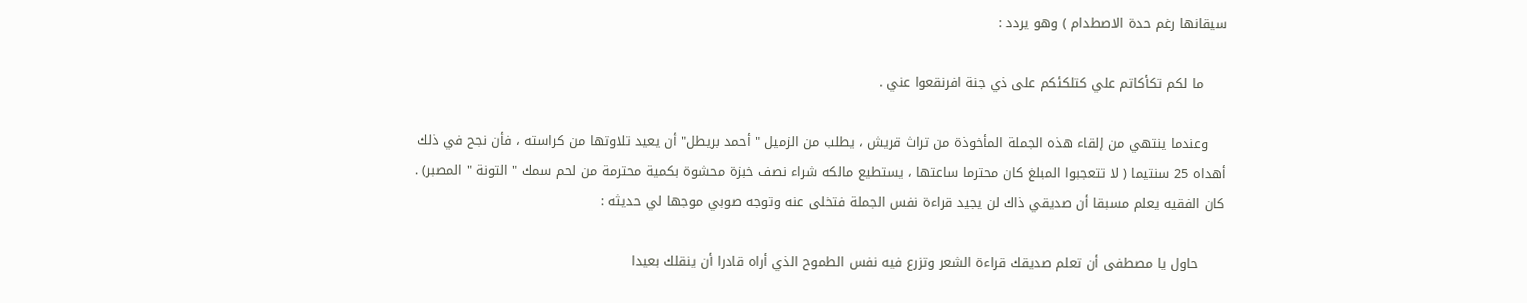سيقانها رغم حدة الاصطدام ) وهو يردد :

     ما لكم تكأكاتم علي كتلكئكم على ذي جنة افرنقعوا عني .

    وعندما ينتهي من إلقاء هذه الجملة المأخوذة من تراث قريش ، يطلب من الزميل " أحمد بريطل" أن يعيد تلاوتها من كراسته ، فأن نجح في ذلك أهداه 25 سنتيما ( لا تتعجبوا المبلغ كان محترما ساعتها ، يستطيع مالكه شراء نصف خبزة محشوة بكمية محترمة من لحم سمك " التونة " المصبر) . كان الفقيه يعلم مسبقا أن صديقي ذاك لن يجيد قراءة نفس الجملة فتخلى عنه وتوجه صوبي موجها لي حديثه :

      حاول يا مصطفى أن تعلم صديقك قراءة الشعر وتزرع فيه نفس الطموح الذي أراه قادرا أن ينقلك بعيدا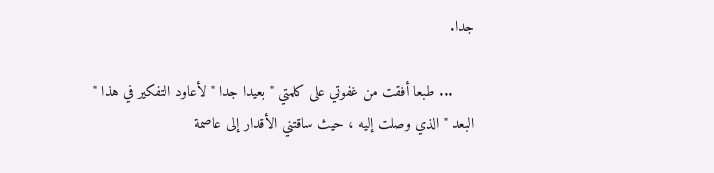جدا.

     ... طبعا أفقت من غفوتي على كلمتي " بعيدا جدا " لأعاود التفكير في هذا " البعد " الذي وصلت إليه ، حيث ساقتني الأقدار إلى عاصمة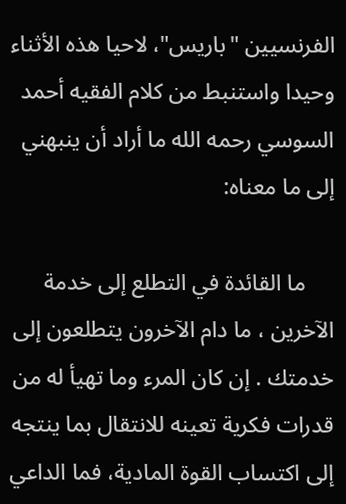الفرنسيين "باريس"، لاحيا هذه الأثناء وحيدا واستنبط من كلام الفقيه أحمد السوسي رحمه الله ما أراد أن ينبهني إلى ما معناه:

     ما القائدة في التطلع إلى خدمة الآخرين ، ما دام الآخرون يتطلعون إلى خدمتك . إن كان المرء وما تهيأ له من قدرات فكرية تعينه للانتقال بما ينتجه إلى اكتساب القوة المادية، فما الداعي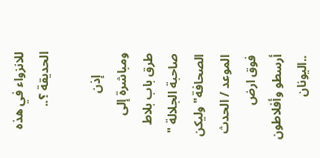للانزواء في هذه الحديقة ؟..

       إذن ومباشرة إلى طرق باب بلاط صاحبة الجلالة " الصحافة" وليكن الموعد / الحدث فوق ارض أرسطو وأفلاطون ..اليونان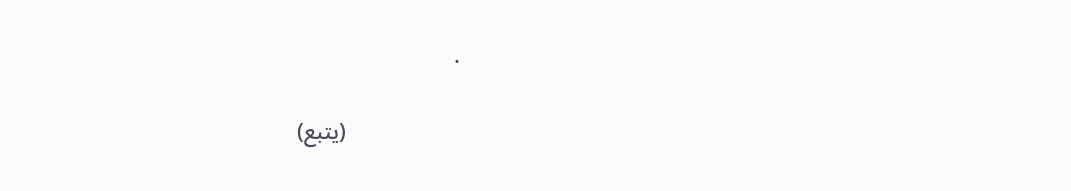.

                    (يتبع)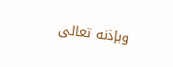وبإذنه تعالى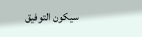سيكون التوفيق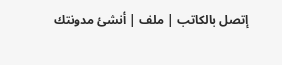إتصل بالكاتب | ملف | أنشئ مدونتك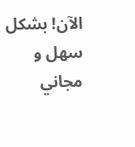الآن! بشكل سهل و مجاني